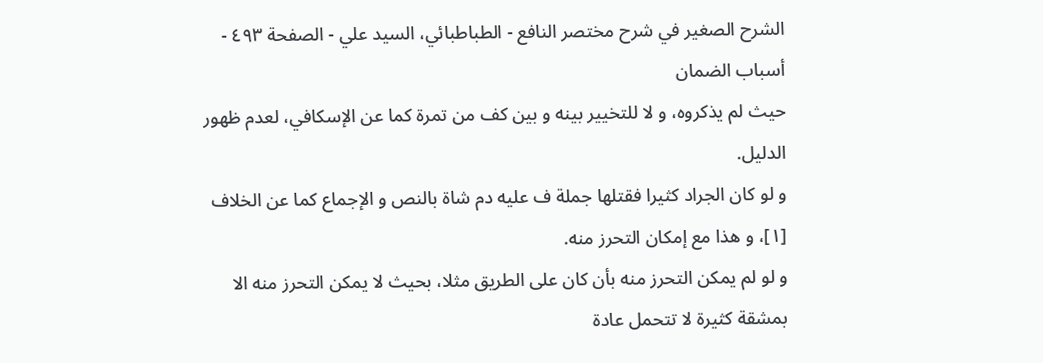الشرح الصغير في شرح مختصر النافع - الطباطبائي، السيد علي - الصفحة ٤٩٣ - أسباب الضمان
حيث لم يذكروه، و لا للتخيير بينه و بين كف من تمرة كما عن الإسكافي، لعدم ظهور الدليل.
و لو كان الجراد كثيرا فقتلها جملة ف عليه دم شاة بالنص و الإجماع كما عن الخلاف [١]، و هذا مع إمكان التحرز منه.
و لو لم يمكن التحرز منه بأن كان على الطريق مثلا، بحيث لا يمكن التحرز منه الا بمشقة كثيرة لا تتحمل عادة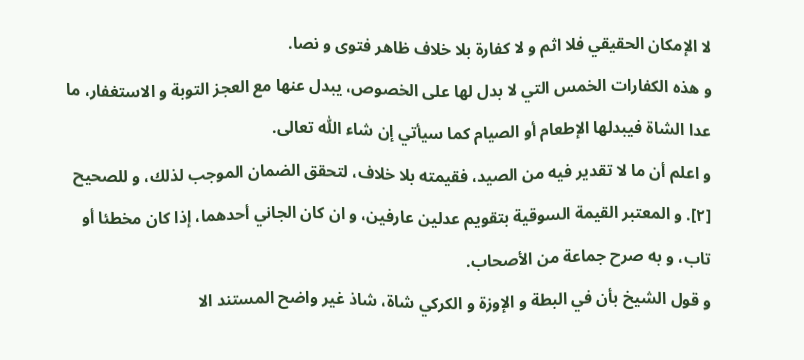لا الإمكان الحقيقي فلا اثم و لا كفارة بلا خلاف ظاهر فتوى و نصا.
و هذه الكفارات الخمس التي لا بدل لها على الخصوص، يبدل عنها مع العجز التوبة و الاستغفار، ما عدا الشاة فيبدلها الإطعام أو الصيام كما سيأتي إن شاء اللّٰه تعالى.
و اعلم أن ما لا تقدير فيه من الصيد، فقيمته بلا خلاف، لتحقق الضمان الموجب لذلك، و للصحيح [٢]. و المعتبر القيمة السوقية بتقويم عدلين عارفين، و ان كان الجاني أحدهما، إذا كان مخطئا أو تاب، و به صرح جماعة من الأصحاب.
و قول الشيخ بأن في البطة و الإوزة و الكركي شاة، شاذ غير واضح المستند الا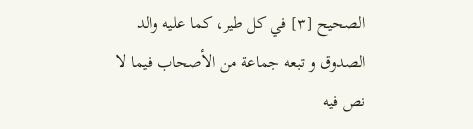الصحيح [٣] في كل طير، كما عليه والد الصدوق و تبعه جماعة من الأصحاب فيما لا نص فيه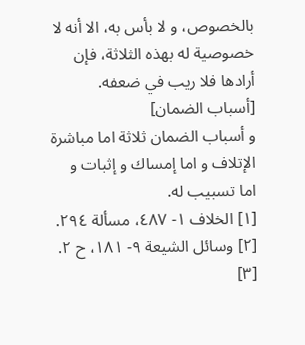بالخصوص، و لا بأس به، الا أنه لا خصوصية له بهذه الثلاثة، فإن أرادها فلا ريب في ضعفه.
[أسباب الضمان]
و أسباب الضمان ثلاثة اما مباشرة الإتلاف و اما إمساك و إثبات و اما تسبيب له.
[١] الخلاف ١- ٤٨٧، مسألة ٢٩٤.
[٢] وسائل الشيعة ٩- ١٨١، ح ٢.
[٣]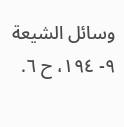وسائل الشيعة ٩- ١٩٤، ح ٦.